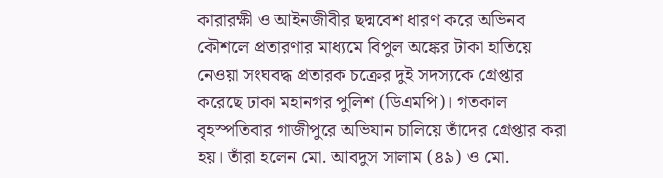কারারক্ষী ও আইনজীবীর ছদ্মবেশ ধারণ করে অভিনব কৌশলে প্রতারণার মাধ্যমে বিপুল অঙ্কের টাকা হাতিয়ে নেওয়া সংঘবদ্ধ প্রতারক চক্রের দুই সদস্যকে গ্রেপ্তার করেছে ঢাকা মহানগর পুলিশ (ডিএমপি)। গতকাল বৃহস্পতিবার গাজীপুরে অভিযান চালিয়ে তাঁদের গ্রেপ্তার করা হয়। তাঁরা হলেন মো. আবদুস সালাম (৪৯) ও মো.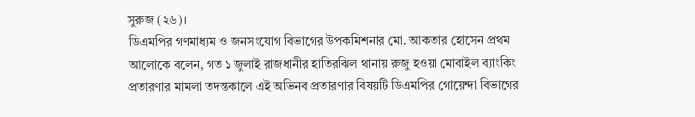সুরুজ (২৬)।
ডিএমপির গণমাধ্যম ও জনসংযোগ বিভাগের উপকমিশনার মো. আকতার হোসেন প্রথম আলোকে বলেন, গত ১ জুলাই রাজধানীর হাতিরঝিল থানায় রুজু হওয়া মোবাইল ব্যাংকিং প্রতারণার মামলা তদন্তকালে এই অভিনব প্রতারণার বিষয়টি ডিএমপির গোয়েন্দা বিভাগের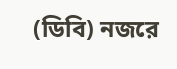(ডিবি) নজরে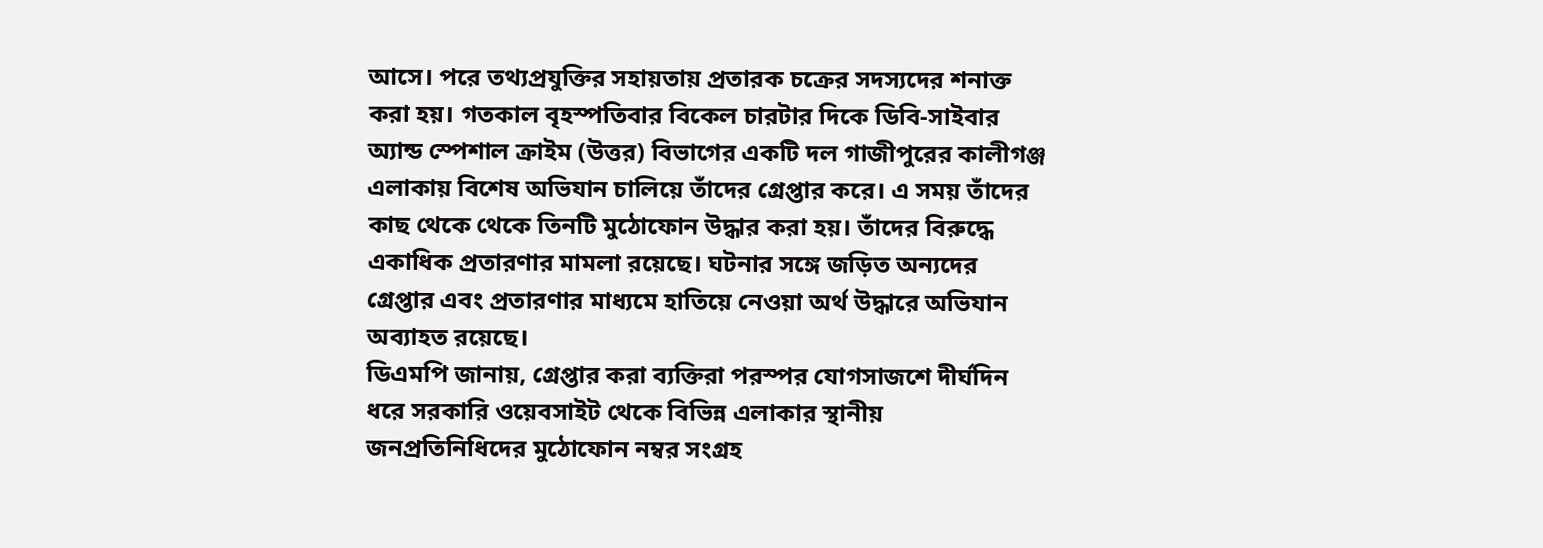আসে। পরে তথ্যপ্রযুক্তির সহায়তায় প্রতারক চক্রের সদস্যদের শনাক্ত করা হয়। গতকাল বৃহস্পতিবার বিকেল চারটার দিকে ডিবি-সাইবার অ্যান্ড স্পেশাল ক্রাইম (উত্তর) বিভাগের একটি দল গাজীপুরের কালীগঞ্জ এলাকায় বিশেষ অভিযান চালিয়ে তাঁদের গ্রেপ্তার করে। এ সময় তাঁদের কাছ থেকে থেকে তিনটি মুঠোফোন উদ্ধার করা হয়। তাঁদের বিরুদ্ধে একাধিক প্রতারণার মামলা রয়েছে। ঘটনার সঙ্গে জড়িত অন্যদের গ্রেপ্তার এবং প্রতারণার মাধ্যমে হাতিয়ে নেওয়া অর্থ উদ্ধারে অভিযান অব্যাহত রয়েছে।
ডিএমপি জানায়, গ্রেপ্তার করা ব্যক্তিরা পরস্পর যোগসাজশে দীর্ঘদিন ধরে সরকারি ওয়েবসাইট থেকে বিভিন্ন এলাকার স্থানীয় জনপ্রতিনিধিদের মুঠোফোন নম্বর সংগ্রহ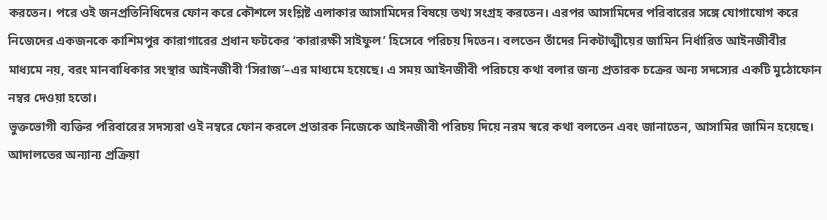করতেন। পরে ওই জনপ্রতিনিধিদের ফোন করে কৌশলে সংশ্লিষ্ট এলাকার আসামিদের বিষয়ে তথ্য সংগ্রহ করতেন। এরপর আসামিদের পরিবারের সঙ্গে যোগাযোগ করে নিজেদের একজনকে কাশিমপুর কারাগারের প্রধান ফটকের ‘কারারক্ষী সাইফুল’ হিসেবে পরিচয় দিতেন। বলতেন তাঁদের নিকটাত্মীয়ের জামিন নির্ধারিত আইনজীবীর মাধ্যমে নয়, বরং মানবাধিকার সংস্থার আইনজীবী ‘সিরাজ’–এর মাধ্যমে হয়েছে। এ সময় আইনজীবী পরিচয়ে কথা বলার জন্য প্রতারক চক্রের অন্য সদস্যের একটি মুঠোফোন নম্বর দেওয়া হতো।
ভুক্তভোগী ব্যক্তির পরিবারের সদস্যরা ওই নম্বরে ফোন করলে প্রতারক নিজেকে আইনজীবী পরিচয় দিয়ে নরম স্বরে কথা বলতেন এবং জানাতেন, আসামির জামিন হয়েছে। আদালতের অন্যান্য প্রক্রিয়া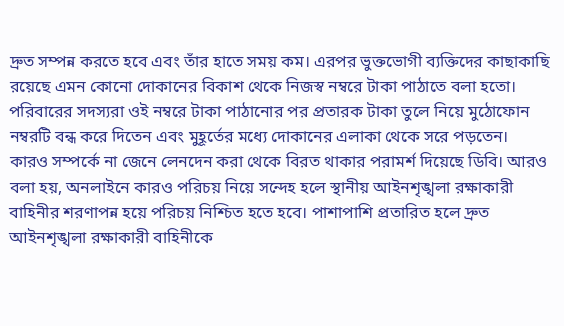দ্রুত সম্পন্ন করতে হবে এবং তাঁর হাতে সময় কম। এরপর ভুক্তভোগী ব্যক্তিদের কাছাকাছি রয়েছে এমন কোনো দোকানের বিকাশ থেকে নিজস্ব নম্বরে টাকা পাঠাতে বলা হতো। পরিবারের সদস্যরা ওই নম্বরে টাকা পাঠানোর পর প্রতারক টাকা তুলে নিয়ে মুঠোফোন নম্বরটি বন্ধ করে দিতেন এবং মুহূর্তের মধ্যে দোকানের এলাকা থেকে সরে পড়তেন।
কারও সম্পর্কে না জেনে লেনদেন করা থেকে বিরত থাকার পরামর্শ দিয়েছে ডিবি। আরও বলা হয়, অনলাইনে কারও পরিচয় নিয়ে সন্দেহ হলে স্থানীয় আইনশৃঙ্খলা রক্ষাকারী বাহিনীর শরণাপন্ন হয়ে পরিচয় নিশ্চিত হতে হবে। পাশাপাশি প্রতারিত হলে দ্রুত আইনশৃঙ্খলা রক্ষাকারী বাহিনীকে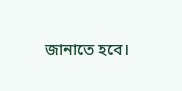জানাতে হবে।